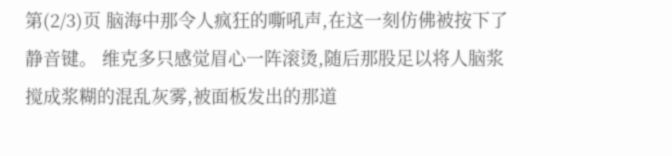第(2/3)页 脑海中那令人疯狂的嘶吼声,在这一刻仿佛被按下了静音键。 维克多只感觉眉心一阵滚烫,随后那股足以将人脑浆搅成浆糊的混乱灰雾,被面板发出的那道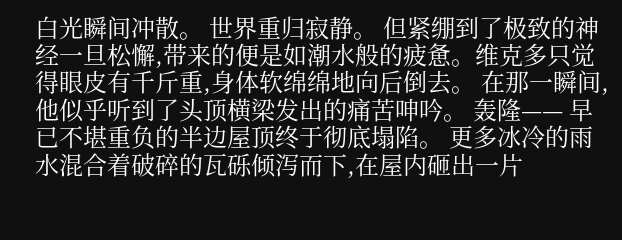白光瞬间冲散。 世界重归寂静。 但紧绷到了极致的神经一旦松懈,带来的便是如潮水般的疲惫。维克多只觉得眼皮有千斤重,身体软绵绵地向后倒去。 在那一瞬间,他似乎听到了头顶横梁发出的痛苦呻吟。 轰隆—— 早已不堪重负的半边屋顶终于彻底塌陷。 更多冰冷的雨水混合着破碎的瓦砾倾泻而下,在屋内砸出一片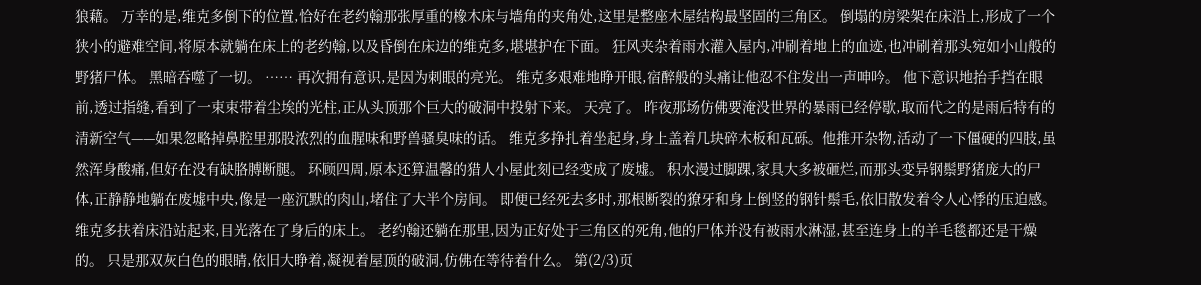狼藉。 万幸的是,维克多倒下的位置,恰好在老约翰那张厚重的橡木床与墙角的夹角处,这里是整座木屋结构最坚固的三角区。 倒塌的房梁架在床沿上,形成了一个狭小的避难空间,将原本就躺在床上的老约翰,以及昏倒在床边的维克多,堪堪护在下面。 狂风夹杂着雨水灌入屋内,冲刷着地上的血迹,也冲刷着那头宛如小山般的野猪尸体。 黑暗吞噬了一切。 …… 再次拥有意识,是因为刺眼的亮光。 维克多艰难地睁开眼,宿醉般的头痛让他忍不住发出一声呻吟。 他下意识地抬手挡在眼前,透过指缝,看到了一束束带着尘埃的光柱,正从头顶那个巨大的破洞中投射下来。 天亮了。 昨夜那场仿佛要淹没世界的暴雨已经停歇,取而代之的是雨后特有的清新空气——如果忽略掉鼻腔里那股浓烈的血腥味和野兽骚臭味的话。 维克多挣扎着坐起身,身上盖着几块碎木板和瓦砾。他推开杂物,活动了一下僵硬的四肢,虽然浑身酸痛,但好在没有缺胳膊断腿。 环顾四周,原本还算温馨的猎人小屋此刻已经变成了废墟。 积水漫过脚踝,家具大多被砸烂,而那头变异钢鬃野猪庞大的尸体,正静静地躺在废墟中央,像是一座沉默的肉山,堵住了大半个房间。 即便已经死去多时,那根断裂的獠牙和身上倒竖的钢针鬃毛,依旧散发着令人心悸的压迫感。 维克多扶着床沿站起来,目光落在了身后的床上。 老约翰还躺在那里,因为正好处于三角区的死角,他的尸体并没有被雨水淋湿,甚至连身上的羊毛毯都还是干燥的。 只是那双灰白色的眼睛,依旧大睁着,凝视着屋顶的破洞,仿佛在等待着什么。 第(2/3)页